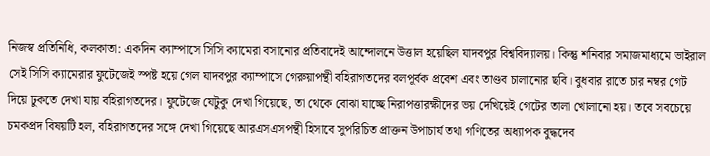নিজস্ব প্রতিনিধি, কলকাতা: একদিন ক্যাম্পাসে সিসি ক্যামেরা বসানোর প্রতিবাদেই আন্দোলনে উত্তাল হয়েছিল যাদবপুর বিশ্ববিদ্যালয়। কিন্তু শনিবার সমাজমাধ্যমে ভাইরাল সেই সিসি ক্যামেরার ফুটেজেই স্পষ্ট হয়ে গেল যাদবপুর ক্যাম্পাসে গেরুয়াপন্থী বহিরাগতদের বলপূর্বক প্রবেশ এবং তাণ্ডব চালানোর ছবি। বুধবার রাতে চার নম্বর গেট দিয়ে ঢুকতে দেখা যায় বহিরাগতদের। ফুটেজে যেটুকু দেখা গিয়েছে, তা থেকে বোঝা যাচ্ছে নিরাপত্তারক্ষীদের ভয় দেখিয়েই গেটের তালা খোলানো হয়। তবে সবচেয়ে চমকপ্রদ বিষয়টি হল, বহিরাগতদের সঙ্গে দেখা গিয়েছে আরএসএসপন্থী হিসাবে সুপরিচিত প্রাক্তন উপাচার্য তথা গণিতের অধ্যাপক বুদ্ধদেব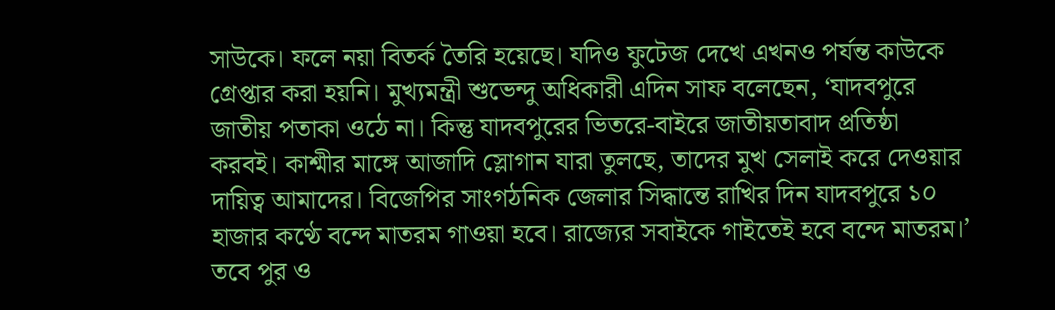সাউকে। ফলে নয়া বিতর্ক তৈরি হয়েছে। যদিও ফুটেজ দেখে এখনও পর্যন্ত কাউকে গ্রেপ্তার করা হয়নি। মুখ্যমন্ত্রী শুভেন্দু অধিকারী এদিন সাফ বলেছেন, ‘যাদবপুরে জাতীয় পতাকা ওঠে না। কিন্তু যাদবপুরের ভিতরে-বাইরে জাতীয়তাবাদ প্রতিষ্ঠা করবই। কাশ্মীর মাঙ্গে আজাদি স্লোগান যারা তুলছে, তাদের মুখ সেলাই করে দেওয়ার দায়িত্ব আমাদের। বিজেপির সাংগঠনিক জেলার সিদ্ধান্তে রাখির দিন যাদবপুরে ১০ হাজার কণ্ঠে বন্দে মাতরম গাওয়া হবে। রাজ্যের সবাইকে গাইতেই হবে বন্দে মাতরম।’ তবে পুর ও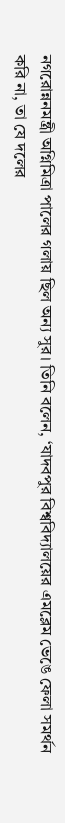নগরোন্ননমন্ত্রী অগ্নিমিত্রা পালের গলায় ছিল অন্য সুর। তিনি বলেন, ‘যাদবপুর বিশ্ববিদ্যালয়ের এমব্লেম ভেঙে ফেলা সমর্থন করি না, তা যে দলের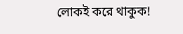লোকই করে থাকুক!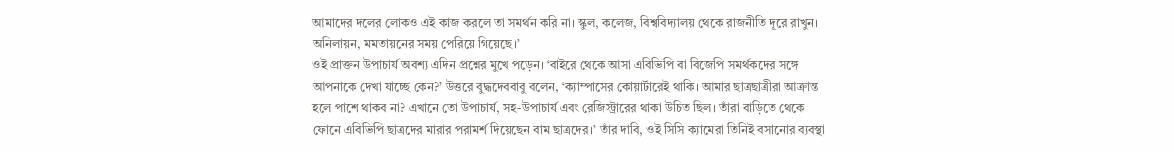আমাদের দলের লোকও এই কাজ করলে তা সমর্থন করি না। স্কুল, কলেজ, বিশ্ববিদ্যালয় থেকে রাজনীতি দূরে রাখুন। অনিলায়ন, মমতায়নের সময় পেরিয়ে গিয়েছে।’
ওই প্রাক্তন উপাচার্য অবশ্য এদিন প্রশ্নের মুখে পড়েন। ‘বাইরে থেকে আসা এবিভিপি বা বিজেপি সমর্থকদের সঙ্গে আপনাকে দেখা যাচ্ছে কেন?’ উত্তরে বুদ্ধদেববাবু বলেন, ‘ক্যাম্পাসের কোয়ার্টারেই থাকি। আমার ছাত্রছাত্রীরা আক্রান্ত হলে পাশে থাকব না? এখানে তো উপাচার্য, সহ-উপাচার্য এবং রেজিস্ট্রারের থাকা উচিত ছিল। তাঁরা বাড়িতে থেকে ফোনে এবিভিপি ছাত্রদের মারার পরামর্শ দিয়েছেন বাম ছাত্রদের।’ তাঁর দাবি, ওই সিসি ক্যামেরা তিনিই বসানোর ব্যবস্থা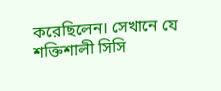করেছিলেন। সেখানে যে শক্তিশালী সিসি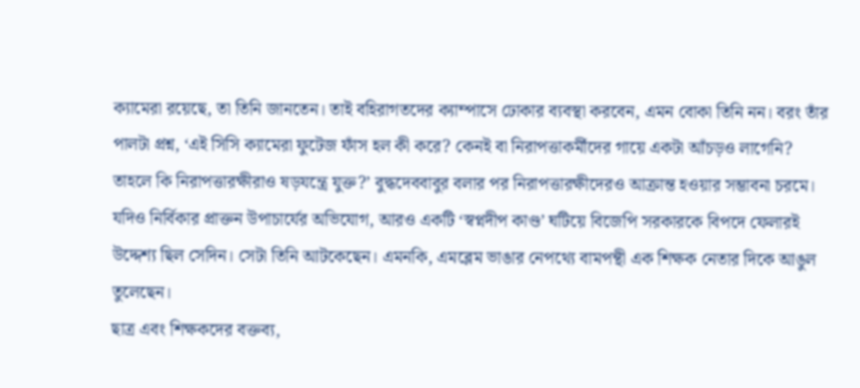ক্যামেরা রয়েছে, তা তিনি জানতেন। তাই বহিরাগতদের ক্যাম্পাসে ঢোকার ব্যবস্থা করবেন, এমন বোকা তিনি নন। বরং তাঁর পালটা প্রশ্ন, ‘এই সিসি ক্যামেরা ফুটেজ ফাঁস হল কী করে? কেনই বা নিরাপত্তাকর্মীদের গায়ে একটা আঁচড়ও লাগেনি? তাহলে কি নিরাপত্তারক্ষীরাও ষড়যন্ত্রে যুক্ত?’ বুদ্ধদেববাবুর বলার পর নিরাপত্তারক্ষীদেরও আক্রান্ত হওয়ার সম্ভাবনা চরমে। যদিও নির্বিকার প্রাক্তন উপাচার্যের অভিযোগ, আরও একটি ‘স্বপ্নদীপ কাণ্ড’ ঘটিয়ে বিজেপি সরকারকে বিপদে ফেলারই উদ্দেশ্য ছিল সেদিন। সেটা তিনি আটকেছেন। এমনকি, এমব্লেম ভাঙার নেপথ্যে বামপন্থী এক শিক্ষক নেতার দিকে আঙুল তুলেছেন।
ছাত্র এবং শিক্ষকদের বক্তব্য,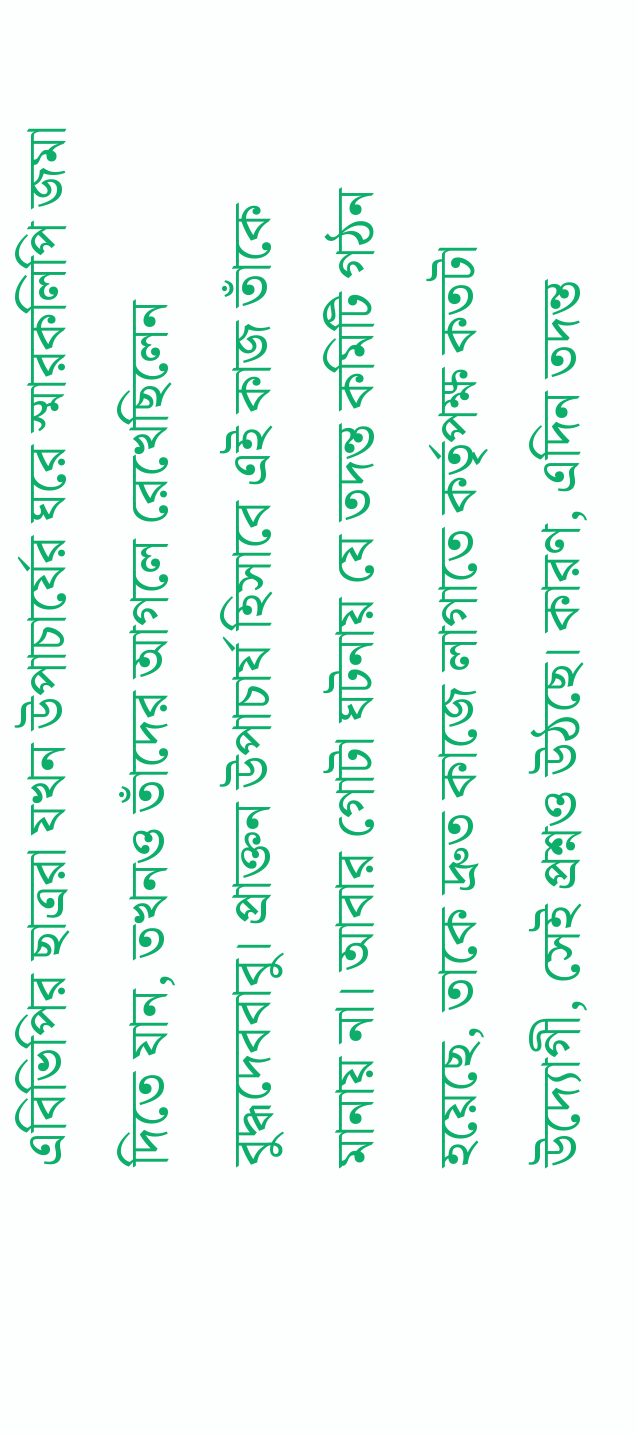এবিভিপির ছাত্ররা যখন উপাচার্যের ঘরে স্মারকলিপি জমা দিতে যান, তখনও তাঁদের আগলে রেখেছিলেন বুদ্ধদেববাবু। প্রাক্তন উপাচার্য হিসাবে এই কাজ তাঁকে মানায় না। আবার গোটা ঘটনায় যে তদন্ত কমিটি গঠন হয়েছে, তাকে দ্রুত কাজে লাগাতে কর্তৃপক্ষ কতটা উদ্যোগী, সেই প্রশ্নও উঠছে। কারণ, এদিন তদন্ত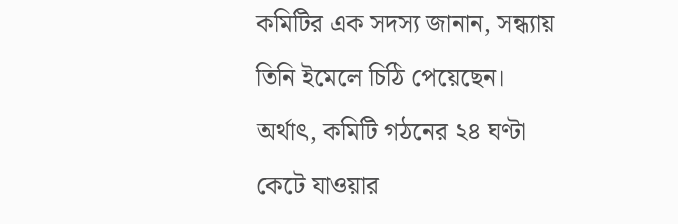কমিটির এক সদস্য জানান, সন্ধ্যায় তিনি ইমেলে চিঠি পেয়েছেন। অর্থাৎ, কমিটি গঠনের ২৪ ঘণ্টা কেটে যাওয়ার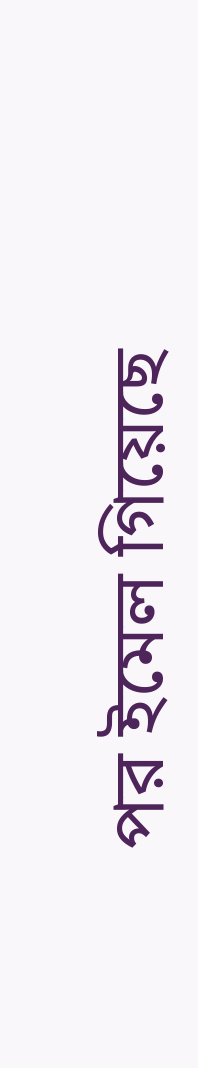পর ইমেল গিয়েছে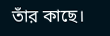তাঁর কাছে।